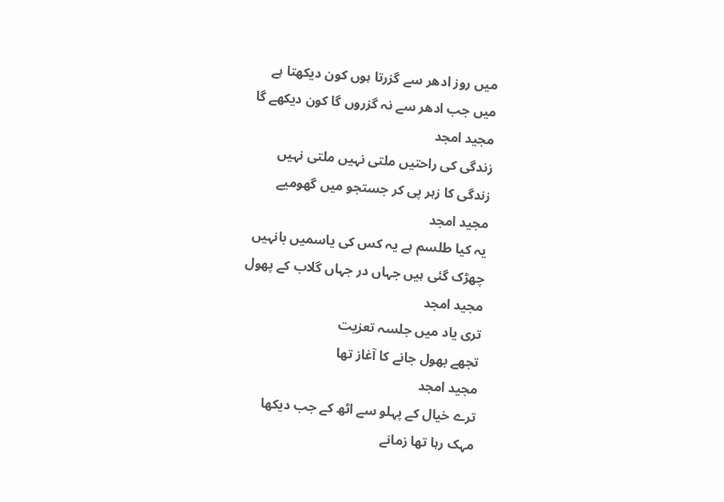میں روز ادھر سے گزرتا ہوں کون دیکھتا ہے
میں جب ادھر سے نہ گزروں گا کون دیکھے گا
مجید امجد
زندگی کی راحتیں ملتی نہیں ملتی نہیں
زندگی کا زہر پی کر جستجو میں گھومیے
مجید امجد
یہ کیا طلسم ہے یہ کس کی یاسمیں بانہیں
چھڑک گئی ہیں جہاں در جہاں گلاب کے پھول
مجید امجد
تری یاد میں جلسہ تعزیت
تجھے بھول جانے کا آغاز تھا
مجید امجد
ترے خیال کے پہلو سے اٹھ کے جب دیکھا
مہک رہا تھا زمانے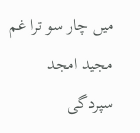میں چار سو ترا غم
مجید امجد
سپردگی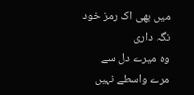میں بھی اک رمز خود نگہ داری
وہ میرے دل سے مرے واسطے نہیں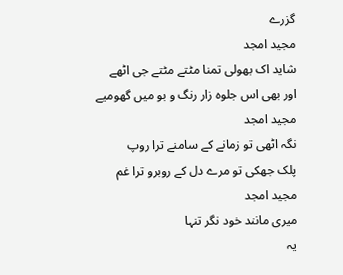گزرے
مجید امجد
شاید اک بھولی تمنا مٹتے مٹتے جی اٹھے
اور بھی اس جلوہ زار رنگ و بو میں گھومیے
مجید امجد
نگہ اٹھی تو زمانے کے سامنے ترا روپ
پلک جھکی تو مرے دل کے روبرو ترا غم
مجید امجد
میری مانند خود نگر تنہا
یہ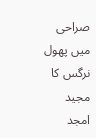صراحی میں پھول نرگس کا
مجید امجد